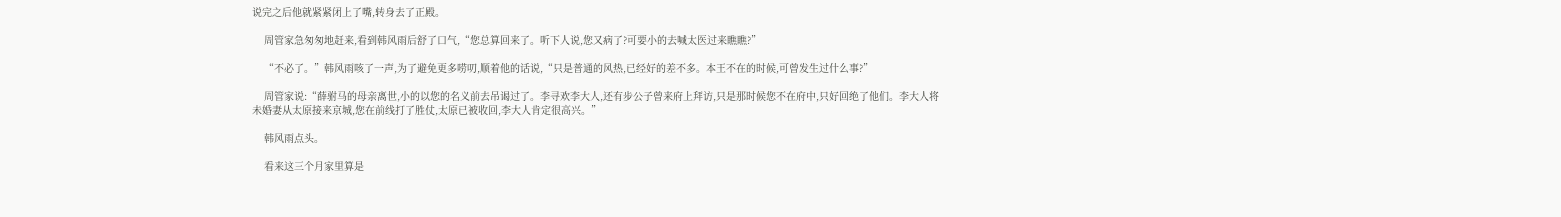说完之后他就紧紧闭上了嘴,转身去了正殿。

    周管家急匆匆地赶来,看到韩风雨后舒了口气,“您总算回来了。听下人说,您又病了?可要小的去喊太医过来瞧瞧?”

    “不必了。”韩风雨咳了一声,为了避免更多唠叨,顺着他的话说,“只是普通的风热,已经好的差不多。本王不在的时候,可曾发生过什么事?”

    周管家说:“薛驸马的母亲离世,小的以您的名义前去吊谒过了。李寻欢李大人,还有步公子曾来府上拜访,只是那时候您不在府中,只好回绝了他们。李大人将未婚妻从太原接来京城,您在前线打了胜仗,太原已被收回,李大人肯定很高兴。”

    韩风雨点头。

    看来这三个月家里算是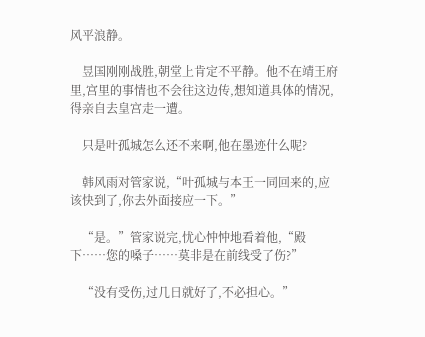风平浪静。

    昱国刚刚战胜,朝堂上肯定不平静。他不在靖王府里,宫里的事情也不会往这边传,想知道具体的情况,得亲自去皇宫走一遭。

    只是叶孤城怎么还不来啊,他在墨迹什么呢?

    韩风雨对管家说,“叶孤城与本王一同回来的,应该快到了,你去外面接应一下。”

    “是。”管家说完,忧心忡忡地看着他,“殿下……您的嗓子……莫非是在前线受了伤?”

    “没有受伤,过几日就好了,不必担心。”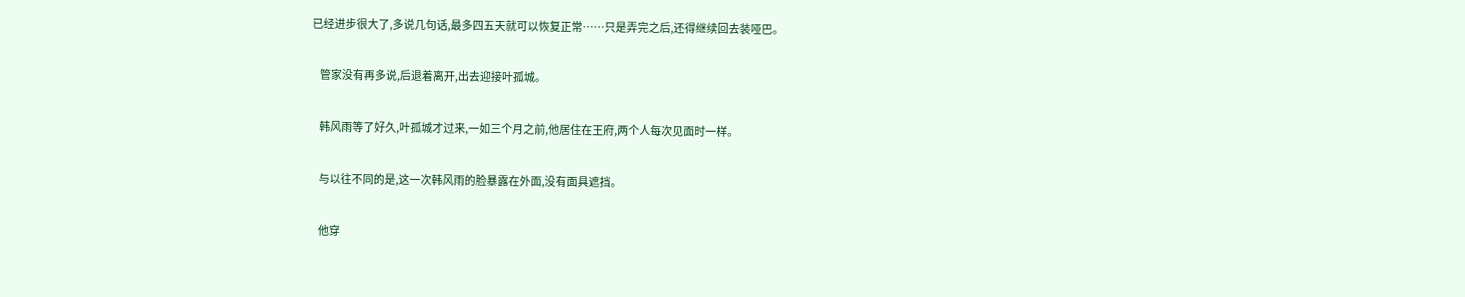已经进步很大了,多说几句话,最多四五天就可以恢复正常……只是弄完之后,还得继续回去装哑巴。

    管家没有再多说,后退着离开,出去迎接叶孤城。

    韩风雨等了好久,叶孤城才过来,一如三个月之前,他居住在王府,两个人每次见面时一样。

    与以往不同的是,这一次韩风雨的脸暴露在外面,没有面具遮挡。

    他穿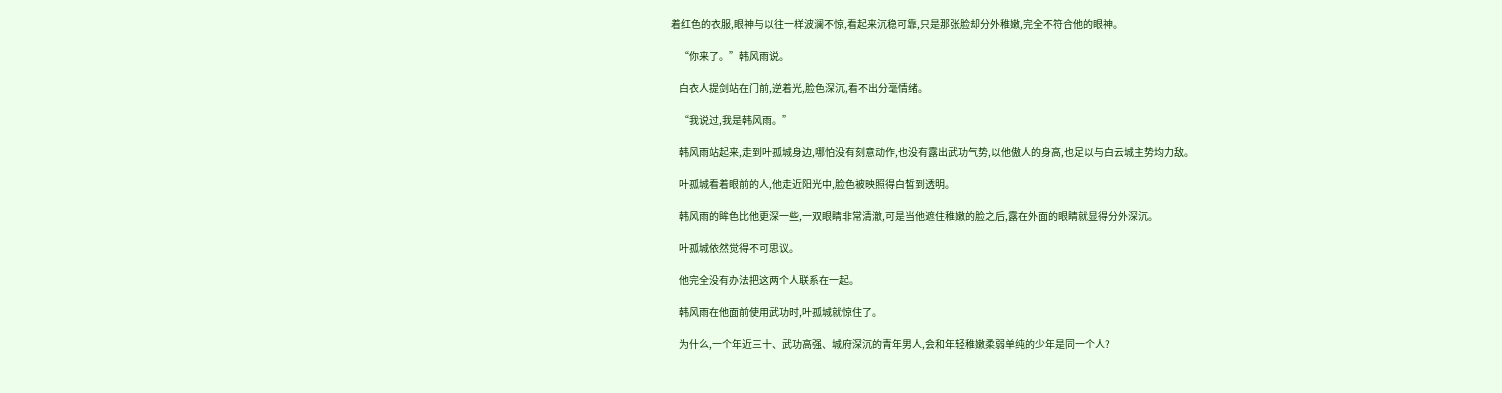着红色的衣服,眼神与以往一样波澜不惊,看起来沉稳可靠,只是那张脸却分外稚嫩,完全不符合他的眼神。

    “你来了。”韩风雨说。

    白衣人提剑站在门前,逆着光,脸色深沉,看不出分毫情绪。

    “我说过,我是韩风雨。”

    韩风雨站起来,走到叶孤城身边,哪怕没有刻意动作,也没有露出武功气势,以他傲人的身高,也足以与白云城主势均力敌。

    叶孤城看着眼前的人,他走近阳光中,脸色被映照得白皙到透明。

    韩风雨的眸色比他更深一些,一双眼睛非常清澈,可是当他遮住稚嫩的脸之后,露在外面的眼睛就显得分外深沉。

    叶孤城依然觉得不可思议。

    他完全没有办法把这两个人联系在一起。

    韩风雨在他面前使用武功时,叶孤城就惊住了。

    为什么,一个年近三十、武功高强、城府深沉的青年男人,会和年轻稚嫩柔弱单纯的少年是同一个人?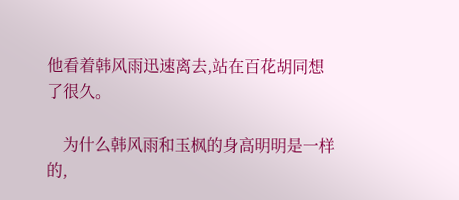他看着韩风雨迅速离去,站在百花胡同想了很久。

    为什么韩风雨和玉枫的身高明明是一样的,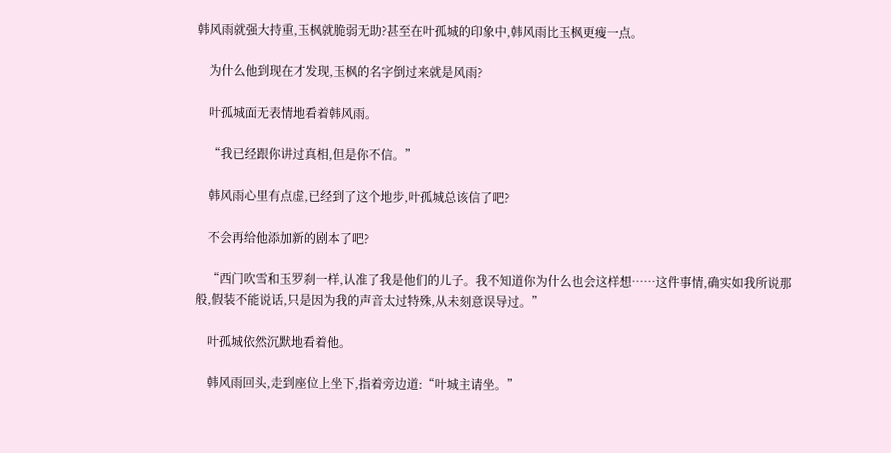韩风雨就强大持重,玉枫就脆弱无助?甚至在叶孤城的印象中,韩风雨比玉枫更瘦一点。

    为什么他到现在才发现,玉枫的名字倒过来就是风雨?

    叶孤城面无表情地看着韩风雨。

    “我已经跟你讲过真相,但是你不信。”

    韩风雨心里有点虚,已经到了这个地步,叶孤城总该信了吧?

    不会再给他添加新的剧本了吧?

    “西门吹雪和玉罗刹一样,认准了我是他们的儿子。我不知道你为什么也会这样想……这件事情,确实如我所说那般,假装不能说话,只是因为我的声音太过特殊,从未刻意误导过。”

    叶孤城依然沉默地看着他。

    韩风雨回头,走到座位上坐下,指着旁边道:“叶城主请坐。”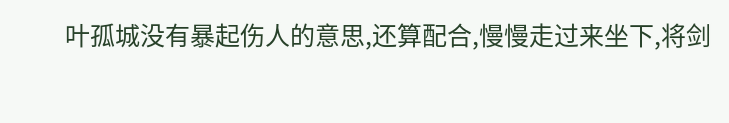叶孤城没有暴起伤人的意思,还算配合,慢慢走过来坐下,将剑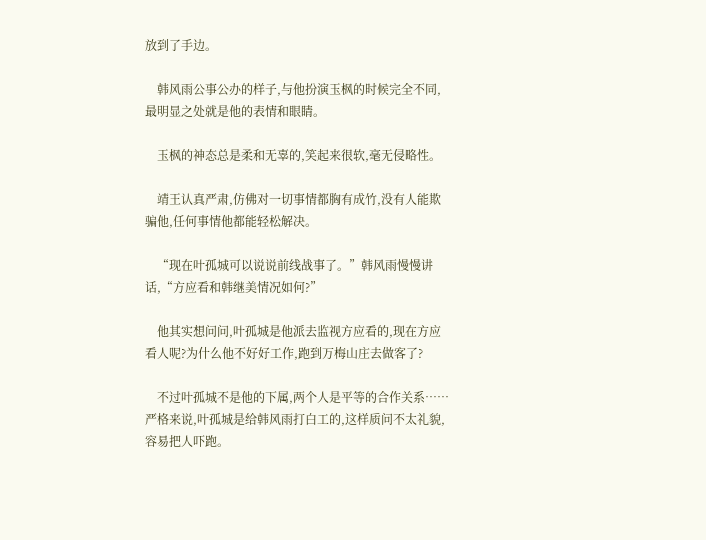放到了手边。

    韩风雨公事公办的样子,与他扮演玉枫的时候完全不同,最明显之处就是他的表情和眼睛。

    玉枫的神态总是柔和无辜的,笑起来很软,毫无侵略性。

    靖王认真严肃,仿佛对一切事情都胸有成竹,没有人能欺骗他,任何事情他都能轻松解决。

    “现在叶孤城可以说说前线战事了。”韩风雨慢慢讲话,“方应看和韩继美情况如何?”

    他其实想问问,叶孤城是他派去监视方应看的,现在方应看人呢?为什么他不好好工作,跑到万梅山庄去做客了?

    不过叶孤城不是他的下属,两个人是平等的合作关系……严格来说,叶孤城是给韩风雨打白工的,这样质问不太礼貌,容易把人吓跑。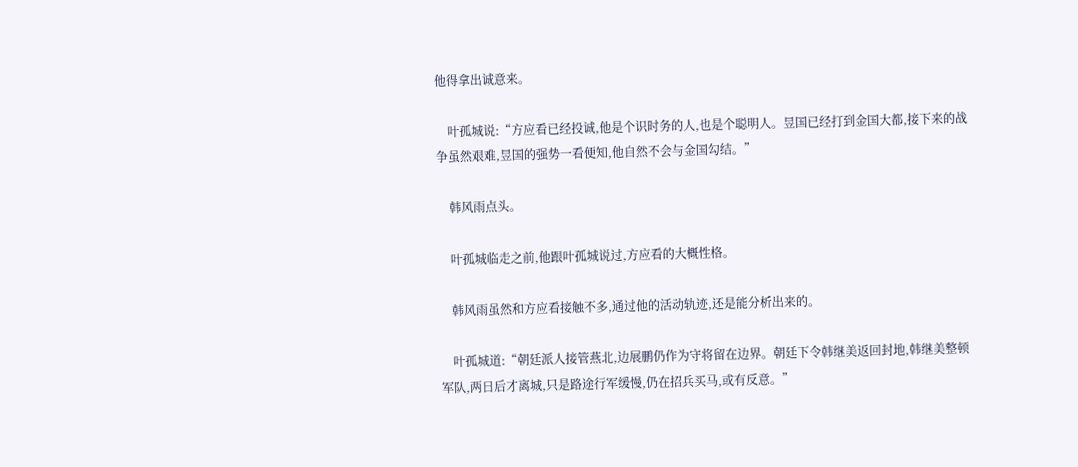他得拿出诚意来。

    叶孤城说:“方应看已经投诚,他是个识时务的人,也是个聪明人。昱国已经打到金国大都,接下来的战争虽然艰难,昱国的强势一看便知,他自然不会与金国勾结。”

    韩风雨点头。

    叶孤城临走之前,他跟叶孤城说过,方应看的大概性格。

    韩风雨虽然和方应看接触不多,通过他的活动轨迹,还是能分析出来的。

    叶孤城道:“朝廷派人接管燕北,边展鹏仍作为守将留在边界。朝廷下令韩继美返回封地,韩继美整顿军队,两日后才离城,只是路途行军缓慢,仍在招兵买马,或有反意。”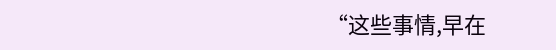“这些事情,早在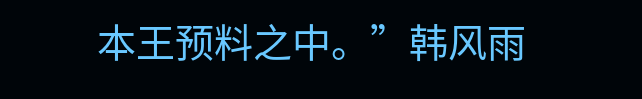本王预料之中。”韩风雨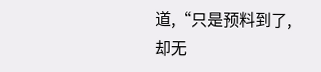道,“只是预料到了,却无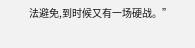法避免,到时候又有一场硬战。”